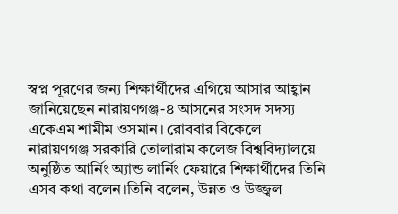স্বপ্ন পূরণের জন্য শিক্ষার্থীদের এগিয়ে আসার আহ্বান জানিয়েছেন নারায়ণগঞ্জ-৪ আসনের সংসদ সদস্য একেএম শামীম ওসমান। রোববার বিকেলে নারায়ণগঞ্জ সরকারি তোলারাম কলেজ বিশ্ববিদ্যালয়ে অনুষ্ঠিত আর্নিং অ্যান্ড লার্নিং ফেয়ারে শিক্ষার্থীদের তিনি এসব কথা বলেন।তিনি বলেন, উন্নত ও উজ্জ্বল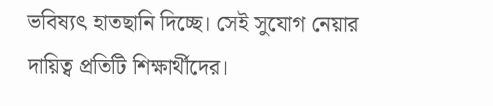ভবিষ্যৎ হাতছানি দিচ্ছে। সেই সুযোগ নেয়ার দায়িত্ব প্রতিটি শিক্ষার্থীদের।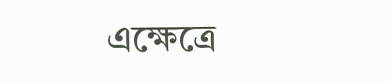এক্ষেত্রে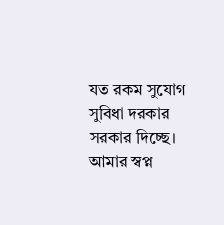যত রকম সুযোগ সুবিধা দরকার সরকার দিচ্ছে। আমার স্বপ্ন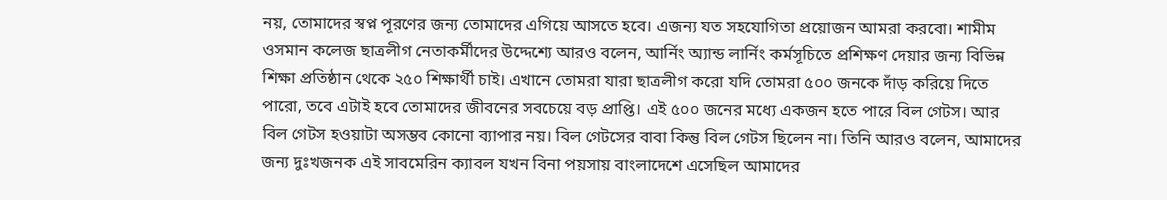নয়, তোমাদের স্বপ্ন পূরণের জন্য তোমাদের এগিয়ে আসতে হবে। এজন্য যত সহযোগিতা প্রয়োজন আমরা করবো। শামীম ওসমান কলেজ ছাত্রলীগ নেতাকর্মীদের উদ্দেশ্যে আরও বলেন, আর্নিং অ্যান্ড লার্নিং কর্মসূচিতে প্রশিক্ষণ দেয়ার জন্য বিভিন্ন শিক্ষা প্রতিষ্ঠান থেকে ২৫০ শিক্ষার্থী চাই। এখানে তোমরা যারা ছাত্রলীগ করো যদি তোমরা ৫০০ জনকে দাঁড় করিয়ে দিতে পারো, তবে এটাই হবে তোমাদের জীবনের সবচেয়ে বড় প্রাপ্তি। এই ৫০০ জনের মধ্যে একজন হতে পারে বিল গেটস। আর বিল গেটস হওয়াটা অসম্ভব কোনো ব্যাপার নয়। বিল গেটসের বাবা কিন্তু বিল গেটস ছিলেন না। তিনি আরও বলেন, আমাদের জন্য দুঃখজনক এই সাবমেরিন ক্যাবল যখন বিনা পয়সায় বাংলাদেশে এসেছিল আমাদের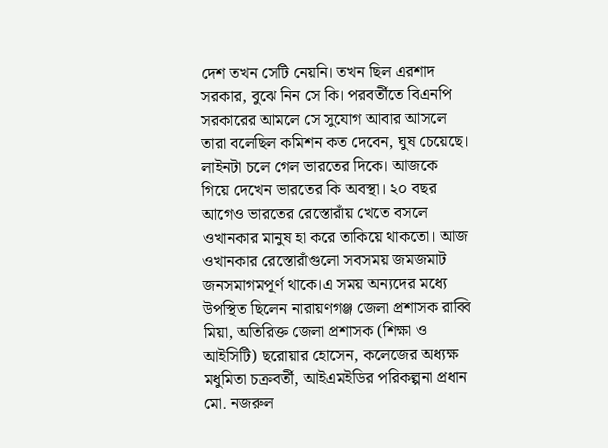দেশ তখন সেটি নেয়নি। তখন ছিল এরশাদ সরকার, বুঝে নিন সে কি। পরবর্তীতে বিএনপি সরকারের আমলে সে সুযোগ আবার আসলে তারা বলেছিল কমিশন কত দেবেন, ঘুষ চেয়েছে। লাইনটা চলে গেল ভারতের দিকে। আজকে গিয়ে দেখেন ভারতের কি অবস্থা। ২০ বছর আগেও ভারতের রেস্তোরাঁয় খেতে বসলে ওখানকার মানুষ হা করে তাকিয়ে থাকতো। আজ ওখানকার রেস্তোরাঁগুলো সবসময় জমজমাট জনসমাগমপূর্ণ থাকে।এ সময় অন্যদের মধ্যে উপস্থিত ছিলেন নারায়ণগঞ্জ জেলা প্রশাসক রাব্বি মিয়া, অতিরিক্ত জেলা প্রশাসক (শিক্ষা ও আইসিটি) ছরোয়ার হোসেন, কলেজের অধ্যক্ষ মধুমিতা চক্রবর্তী, আইএমইডির পরিকল্পনা প্রধান মো. নজরুল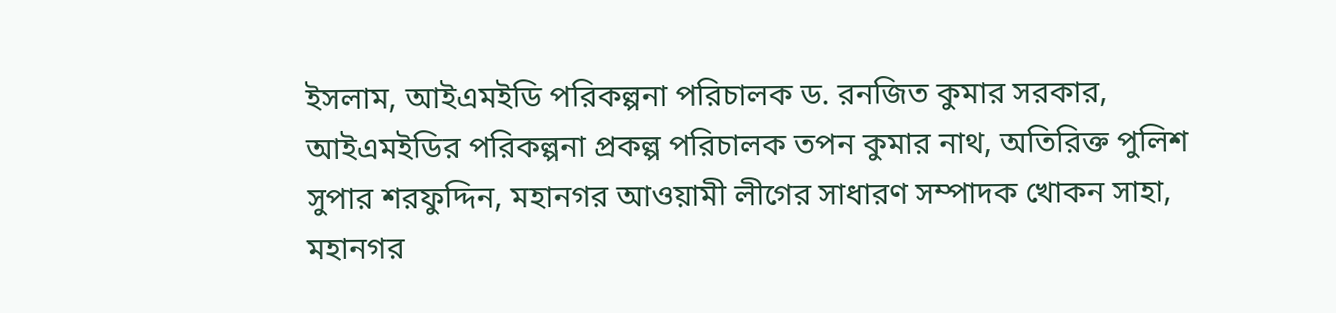ইসলাম, আইএমইডি পরিকল্পনা পরিচালক ড. রনজিত কুমার সরকার, আইএমইডির পরিকল্পনা প্রকল্প পরিচালক তপন কুমার নাথ, অতিরিক্ত পুলিশ সুপার শরফুদ্দিন, মহানগর আওয়ামী লীগের সাধারণ সম্পাদক খোকন সাহা, মহানগর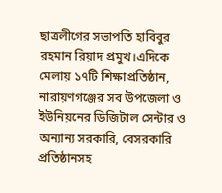ছাত্রলীগের সভাপতি হাবিবুর রহমান রিয়াদ প্রমুখ।এদিকে মেলায় ১৭টি শিক্ষাপ্রতিষ্ঠান, নারায়ণগঞ্জের সব উপজেলা ও ইউনিয়নের ডিজিটাল সেন্টার ও অন্যান্য সরকারি, বেসরকারি প্রতিষ্ঠানসহ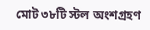মোট ৩৮টি স্টল অংশগ্রহণ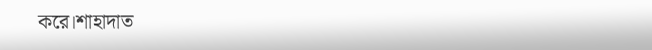করে।শাহাদাত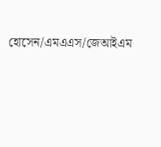হোসেন/এমএএস/জেআইএম